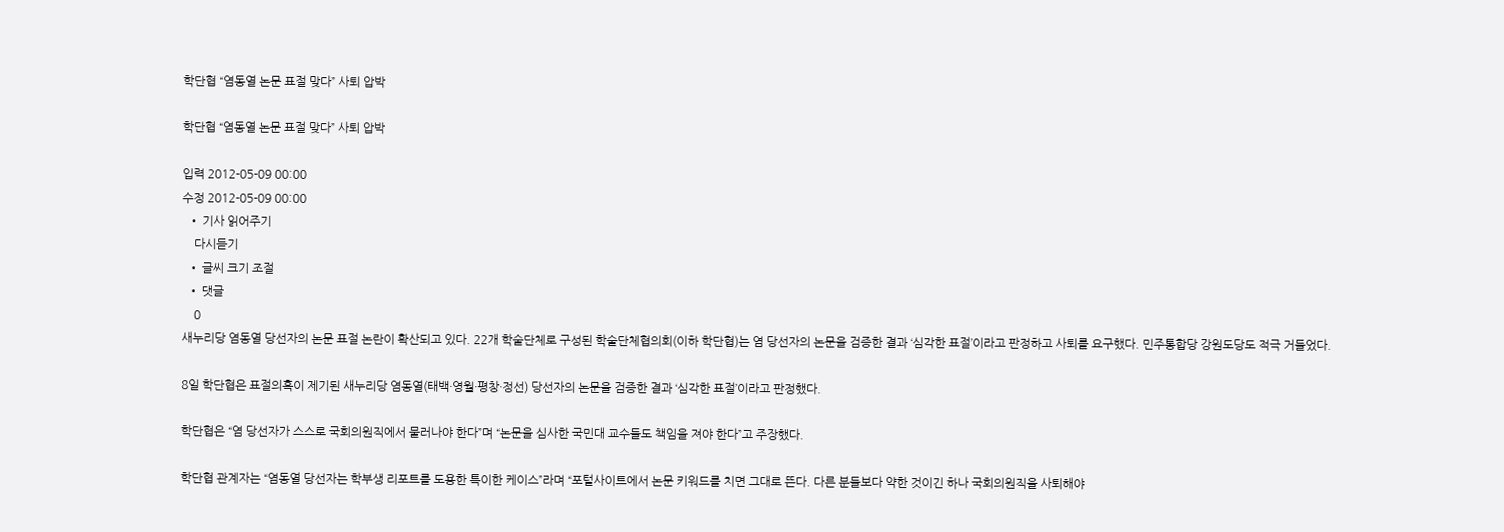학단협 “염동열 논문 표절 맞다” 사퇴 압박

학단협 “염동열 논문 표절 맞다” 사퇴 압박

입력 2012-05-09 00:00
수정 2012-05-09 00:00
  • 기사 읽어주기
    다시듣기
  • 글씨 크기 조절
  • 댓글
    0
새누리당 염동열 당선자의 논문 표절 논란이 확산되고 있다. 22개 학술단체로 구성된 학술단체협의회(이하 학단협)는 염 당선자의 논문을 검증한 결과 ‘심각한 표절’이라고 판정하고 사퇴를 요구했다. 민주통합당 강원도당도 적극 거들었다.

8일 학단협은 표절의혹이 제기된 새누리당 염동열(태백·영월·평창·정선) 당선자의 논문을 검증한 결과 ‘심각한 표절’이라고 판정했다.

학단협은 “염 당선자가 스스로 국회의원직에서 물러나야 한다”며 “논문을 심사한 국민대 교수들도 책임을 져야 한다”고 주장했다.

학단협 관계자는 “염동열 당선자는 학부생 리포트를 도용한 특이한 케이스”라며 “포털사이트에서 논문 키워드를 치면 그대로 뜬다. 다른 분들보다 약한 것이긴 하나 국회의원직을 사퇴해야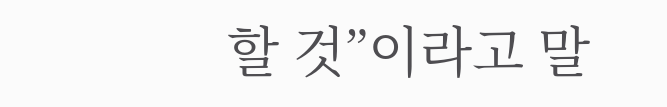할 것”이라고 말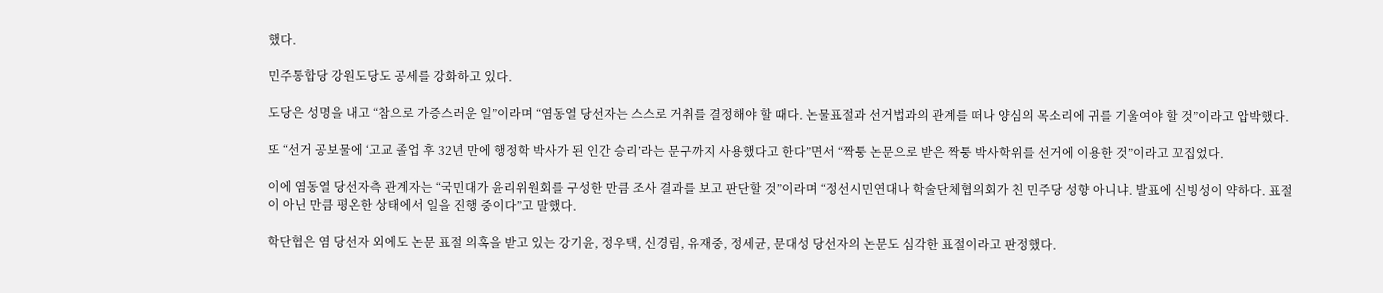했다.

민주통합당 강원도당도 공세를 강화하고 있다.

도당은 성명을 내고 “참으로 가증스러운 일”이라며 “염동열 당선자는 스스로 거취를 결정해야 할 때다. 논물표절과 선거법과의 관계를 떠나 양심의 목소리에 귀를 기울여야 할 것”이라고 압박했다.

또 “선거 공보물에 ‘고교 졸업 후 32년 만에 행정학 박사가 된 인간 승리’라는 문구까지 사용했다고 한다”면서 “짝퉁 논문으로 받은 짝퉁 박사학위를 선거에 이용한 것”이라고 꼬집었다.

이에 염동열 당선자측 관계자는 “국민대가 윤리위원회를 구성한 만큼 조사 결과를 보고 판단할 것”이라며 “정선시민연대나 학술단체협의회가 친 민주당 성향 아니냐. 발표에 신빙성이 약하다. 표절이 아닌 만큼 평온한 상태에서 일을 진행 중이다”고 말했다.

학단협은 염 당선자 외에도 논문 표절 의혹을 받고 있는 강기윤, 정우택, 신경림, 유재중, 정세균, 문대성 당선자의 논문도 심각한 표절이라고 판정했다.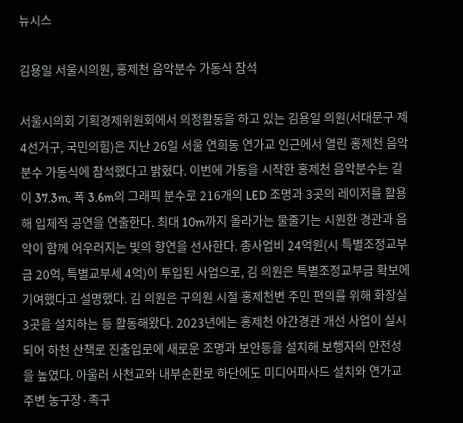뉴시스

김용일 서울시의원, 홍제천 음악분수 가동식 참석

서울시의회 기획경제위원회에서 의정활동을 하고 있는 김용일 의원(서대문구 제4선거구, 국민의힘)은 지난 26일 서울 연희동 연가교 인근에서 열린 홍제천 음악분수 가동식에 참석했다고 밝혔다. 이번에 가동을 시작한 홍제천 음악분수는 길이 37.3m, 폭 3.6m의 그래픽 분수로 216개의 LED 조명과 3곳의 레이저를 활용해 입체적 공연을 연출한다. 최대 10m까지 올라가는 물줄기는 시원한 경관과 음악이 함께 어우러지는 빛의 향연을 선사한다. 총사업비 24억원(시 특별조정교부금 20억, 특별교부세 4억)이 투입된 사업으로, 김 의원은 특별조정교부금 확보에 기여했다고 설명했다. 김 의원은 구의원 시절 홍제천변 주민 편의를 위해 화장실 3곳을 설치하는 등 활동해왔다. 2023년에는 홍제천 야간경관 개선 사업이 실시되어 하천 산책로 진출입로에 새로운 조명과 보안등을 설치해 보행자의 안전성을 높였다. 아울러 사천교와 내부순환로 하단에도 미디어파사드 설치와 연가교 주변 농구장·족구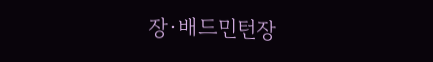장·배드민턴장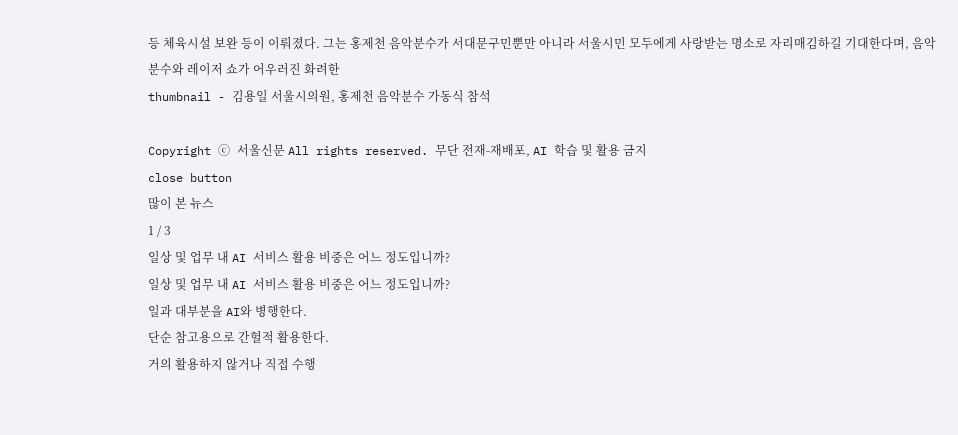등 체육시설 보완 등이 이뤄졌다. 그는 홍제천 음악분수가 서대문구민뿐만 아니라 서울시민 모두에게 사랑받는 명소로 자리매김하길 기대한다며, 음악분수와 레이저 쇼가 어우러진 화려한
thumbnail - 김용일 서울시의원, 홍제천 음악분수 가동식 참석

Copyright ⓒ 서울신문 All rights reserved. 무단 전재-재배포, AI 학습 및 활용 금지
close button
많이 본 뉴스
1 / 3
일상 및 업무 내 AI 서비스 활용 비중은 어느 정도입니까?
일상 및 업무 내 AI 서비스 활용 비중은 어느 정도입니까?
일과 대부분을 AI와 병행한다.
단순 참고용으로 간헐적 활용한다.
거의 활용하지 않거나 직접 수행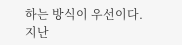하는 방식이 우선이다.
지난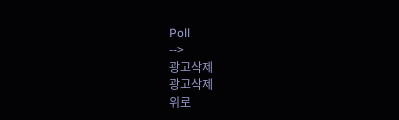Poll
-->
광고삭제
광고삭제
위로